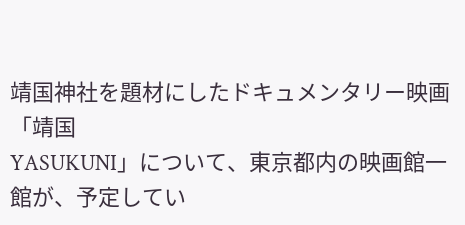靖国神社を題材にしたドキュメンタリー映画「靖国
YASUKUNI」について、東京都内の映画館一館が、予定してい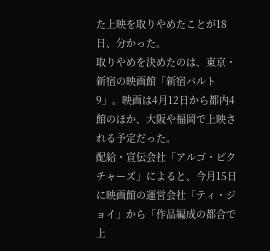た上映を取りやめたことが18日、分かった。
取りやめを決めたのは、東京・新宿の映画館「新宿バルト9」。映画は4月12日から都内4館のほか、大阪や福岡で上映される予定だった。
配給・宣伝会社「アルゴ・ピクチャーズ」によると、今月15日に映画館の運営会社「ティ・ジョイ」から「作品編成の都合で上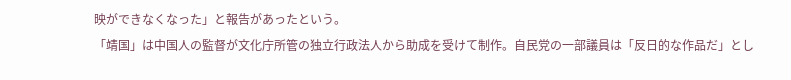映ができなくなった」と報告があったという。
「靖国」は中国人の監督が文化庁所管の独立行政法人から助成を受けて制作。自民党の一部議員は「反日的な作品だ」とし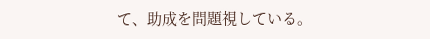て、助成を問題視している。